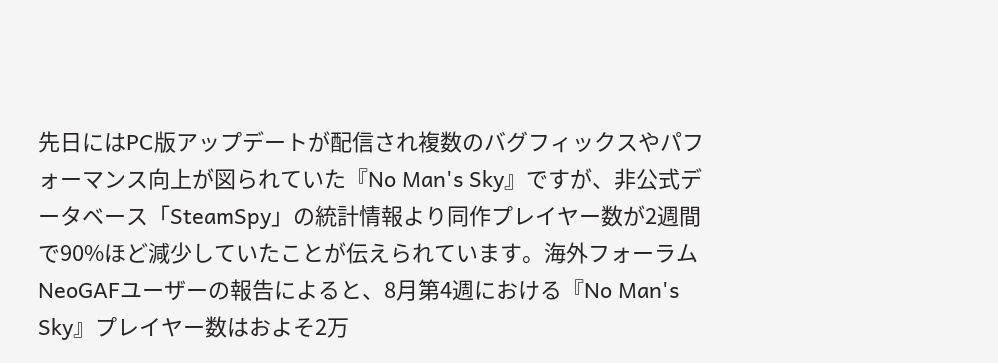先日にはPC版アップデートが配信され複数のバグフィックスやパフォーマンス向上が図られていた『No Man's Sky』ですが、非公式データベース「SteamSpy」の統計情報より同作プレイヤー数が2週間で90%ほど減少していたことが伝えられています。海外フォーラムNeoGAFユーザーの報告によると、8月第4週における『No Man's Sky』プレイヤー数はおよそ2万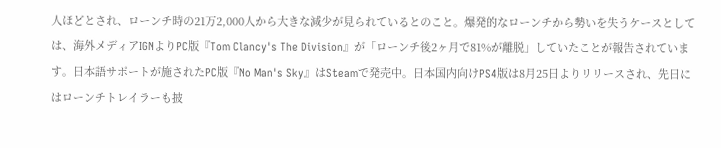人ほどとされ、ローンチ時の21万2,000人から大きな減少が見られているとのこと。爆発的なローンチから勢いを失うケースとしては、海外メディアIGNよりPC版『Tom Clancy's The Division』が「ローンチ後2ヶ月で81%が離脱」していたことが報告されています。日本語サポートが施されたPC版『No Man's Sky』はSteamで発売中。日本国内向けPS4版は8月25日よりリリースされ、先日にはローンチトレイラーも披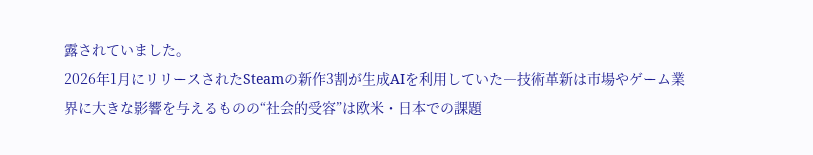露されていました。
2026年1月にリリースされたSteamの新作3割が生成AIを利用していた―技術革新は市場やゲーム業界に大きな影響を与えるものの“社会的受容”は欧米・日本での課題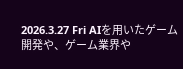2026.3.27 Fri AIを用いたゲーム開発や、ゲーム業界や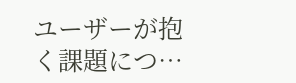ユーザーが抱く課題につ…